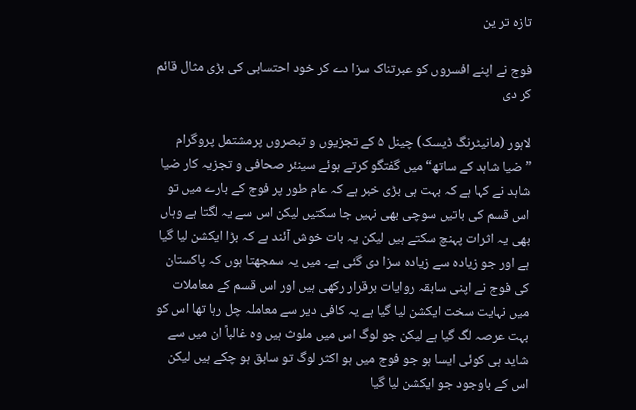تازہ تر ین

فوج نے اپنے افسروں کو عبرتناک سزا دے کر خود احتسابی کی بڑی مثال قائم کر دی

لاہور (مانیٹرنگ ڈیسک) چینل ۵ کے تجزیوں و تبصروں پرمشتمل پروگرام ”ضیا شاہد کے ساتھ“ میں گفتگو کرتے ہوئے سینئر صحافی و تجزیہ کار ضیا شاہد نے کہا ہے کہ بہت ہی بڑی خبر ہے کہ عام طور پر فوج کے بارے میں تو اس قسم کی باتیں سوچی بھی نہیں جا سکتیں لیکن اس سے یہ لگتا ہے وہاں بھی یہ اثرات پہنچ سکتے ہیں لیکن یہ بات خوش آئند ہے کہ بڑا ایکشن لیا گیا ہے اور جو زیادہ سے زیادہ سزا دی گئی ہے۔ میں یہ سمجھتا ہوں کہ پاکستان کی فوج نے اپنی سابقہ روایات برقرار رکھی ہیں اور اس قسم کے معاملات میں نہایت سخت ایکشن لیا گیا ہے یہ کافی دیر سے معاملہ چل رہا تھا اس کو بہت عرصہ لگ گیا ہے لیکن جو لوگ اس میں ملوث ہیں وہ غالباً ان میں سے شاید ہی کوئی ایسا ہو جو فوج میں ہو اکثر لوگ تو سابق ہو چکے ہیں لیکن اس کے باوجود جو ایکشن لیا گیا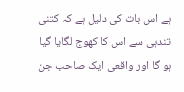ہے اس بات کی دلیل ہے کہ کتنی تندہی سے اس کا کھوج لگایا گیا ہو گا اور واقعی ایک صاحب جن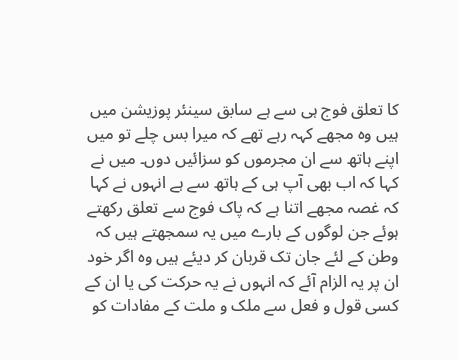کا تعلق فوج ہی سے ہے سابق سینئر پوزیشن میں ہیں وہ مجھے کہہ رہے تھے کہ میرا بس چلے تو میں اپنے ہاتھ سے ان مجرموں کو سزائیں دوں۔ میں نے کہا کہ اب بھی آپ ہی کے ہاتھ سے ہے انہوں نے کہا کہ غصہ مجھے اتنا ہے کہ پاک فوج سے تعلق رکھتے ہوئے جن لوگوں کے بارے میں یہ سمجھتے ہیں کہ وطن کے لئے جان تک قربان کر دیئے ہیں وہ اگر خود ان پر یہ الزام آئے کہ انہوں نے یہ حرکت کی یا ان کے کسی قول و فعل سے ملک و ملت کے مفادات کو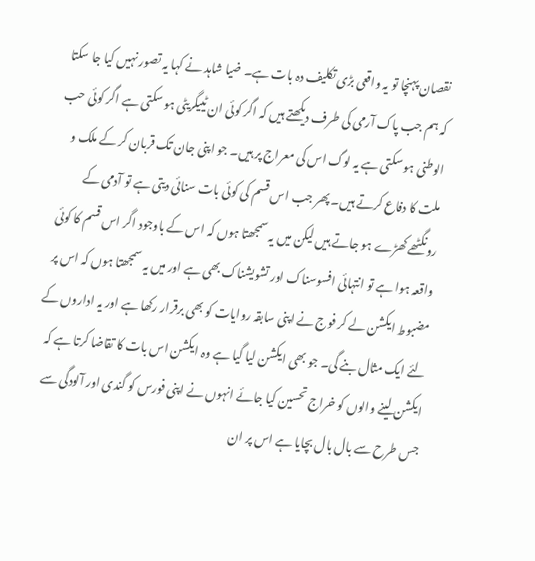نقصان پہنچا تو یہ واقعی بڑی تکلیف دہ بات ہے۔ ضیا شاہد نے کہا یہ تصور نہیں کیا جا سکتا کہ ہم جب پاک آرمی کی طرف دیکھتے ہیں کہ اگر کوئی ان ٹییگریٹی ہو سکتی ہے اگر کوئی حب الوطنی ہو سکتی ہے یہ لوگ اس کی معراج پر ہیں۔ جو اپنی جان تک قربان کر کے ملک و ملت کا دفاع کرتے ہیں۔ پھر جب اس قسم کی کوئی بات سنائی دیتی ہے تو آدمی کے رونگٹھے کھڑے ہو جاتے ہیں لیکن میں یہ سمجھتا ہوں کہ اس کے باوجود اگر اس قسم کا کوئی واقعہ ہوا ہے تو انتہائی افسوسناک اور تشویشناک بھی ہے اور میں یہ سمجھتا ہوں کہ اس پر مضبوط ایکشن لے کر فوج نے اپنی سابقہ روایات کو بھی برقرار رکھا ہے اور یہ اداروں کے لئے ایک مثال بنے گی۔ جو بھی ایکشن لیا گیا ہے وہ ایکشن اس بات کا تقاضا کرتا ہے کہ ایکشن لینے والوں کو خراج تحسین کیا جائے انہوں نے اپنی فورس کو گندی اور آلودگی سے جس طرح سے بال بال بچایا ہے اس پر ان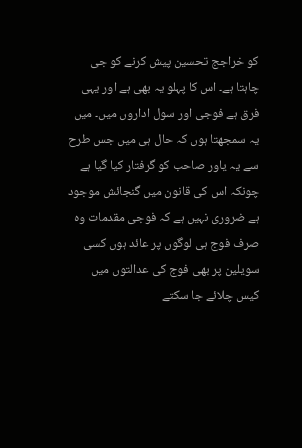کو خراجج تحسین پیش کرنے کو جی چاہتا ہے۔ اس کا پہلو یہ بھی ہے اور یہی فرق ہے فوجی اور سول اداروں میں۔ میں یہ سمجھتا ہوں کہ حال ہی میں جس طرح سے یہ یاور صاحب کو گرفتار کیا گیا ہے چونکہ اس کی قانون میں گنجائش موجود ہے ضروری نہیں ہے کہ فوجی مقدمات وہ صرف فوج ہی لوگوں پر عائد ہوں کسی سویلین پر بھی فوج کی عدالتوں میں کیس چلائے جا سکتے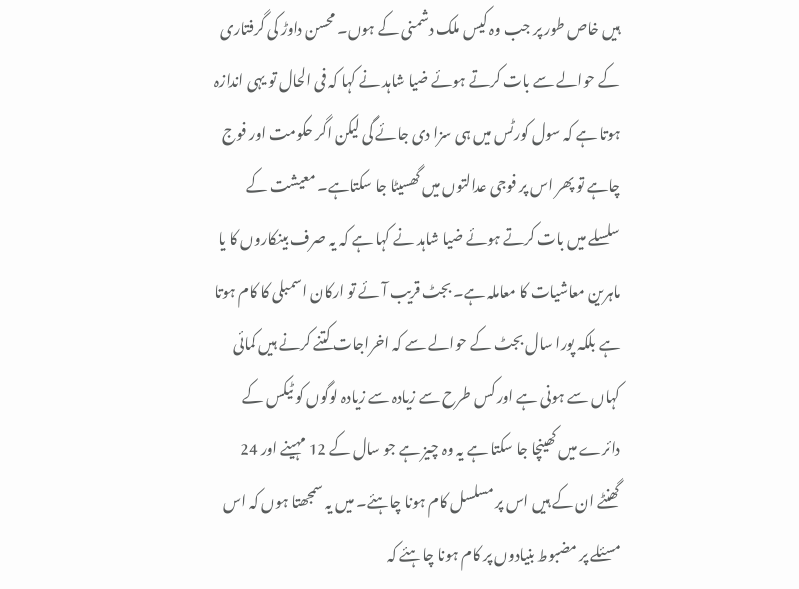ہیں خاص طور پر جب وہ کیس ملک دشمنی کے ہوں۔ محسن داوڑ کی گرفتاری کے حوالے سے بات کرتے ہوئے ضیا شاہد نے کہا کہ فی الحال تو یہی اندازہ ہوتا ہے کہ سول کورٹس میں ہی سزا دی جائے گی لیکن اگر حکومت اور فوج چاہے تو پھر اس پر فوجی عدالتوں میں گھسیٹا جا سکتاہے۔ معیشت کے سلسلے میں بات کرتے ہوئے ضیا شاہد نے کہا ہے کہ یہ صرف بینکاروں کا یا ماہرین معاشیات کا معاملہ ہے۔ بجٹ قریب آئے تو ارکان اسمبلی کا کام ہوتا ہے بلکہ پورا سال بجٹ کے حوالے سے کہ اخراجات کتنے کرنے ہیں کمائی کہاں سے ہونی ہے اور کس طرح سے زیادہ سے زیادہ لوگوں کو ٹیکس کے دائرے میں کھینچا جا سکتا ہے یہ وہ چیز ہے جو سال کے 12 مہینے اور 24 گھنٹے ان کے ہیں اس پر مسلسل کام ہونا چاہئے۔ میں یہ سمجھتا ہوں کہ اس مسئلے پر مضبوط بنیادوں پر کام ہونا چاہئے کہ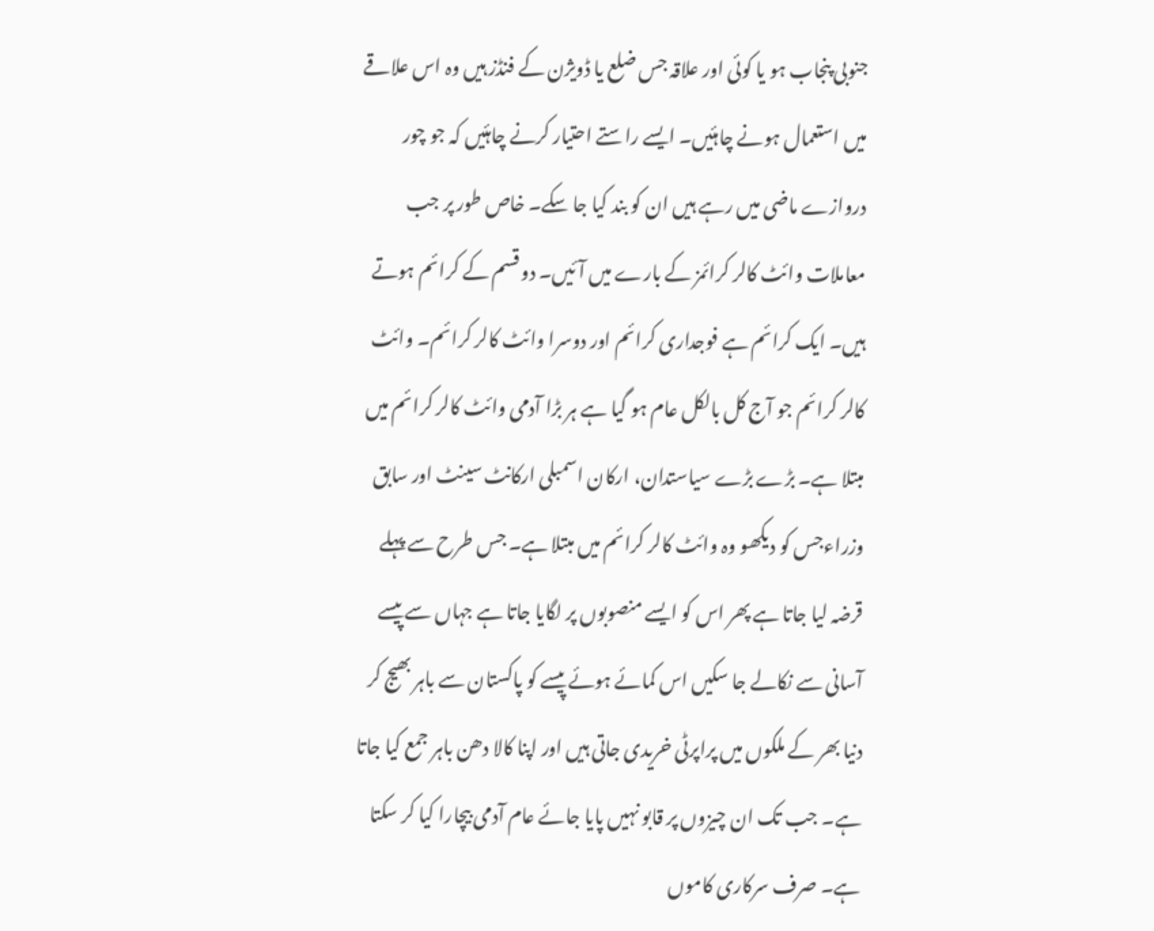جنوبی پنجاب ہو یا کوئی اور علاقہ جس ضلع یا ڈویژن کے فنڈز ہیں وہ اس علاقے میں استعمال ہونے چاہئیں۔ ایسے راستے احتیار کرنے چاہئیں کہ جو چور دروازے ماضی میں رہے ہیں ان کو بند کیا جا سکے۔ خاص طور پر جب معاملات وائٹ کالر کرائمز کے بارے میں آئیں۔ دو قسم کے کرائم ہوتے ہیں۔ ایک کرائم ہے فوجداری کرائم اور دوسرا وائٹ کالر کرائم۔ وائٹ کالر کرائم جو آج کل بالکل عام ہو گیا ہے ہر بڑا آدمی وائٹ کالر کرائم میں مبتلا ہے۔ بڑے بڑے سیاستدان، ارکان اسمبلی ارکانٹ سینٹ اور سابق وزراءجس کو دیکھو وہ وائٹ کالر کرائم میں مبتلا ہے۔ جس طرح سے پہلے قرضہ لیا جاتا ہے پھر اس کو ایسے منصوبوں پر لگایا جاتا ہے جہاں سے پیسے آسانی سے نکالے جا سکیں اس کمائے ہوئے پیسے کو پاکستان سے باہر بھیج کر دنیا بھر کے ملکوں میں پراپرٹی خریدی جاتی ہیں اور اپنا کالا دھن باہر جمع کیا جاتا ہے۔ جب تک ان چیزوں پر قابو نہیں پایا جائے عام آدمی بیچارا کیا کر سکتا ہے۔ صرف سرکاری کاموں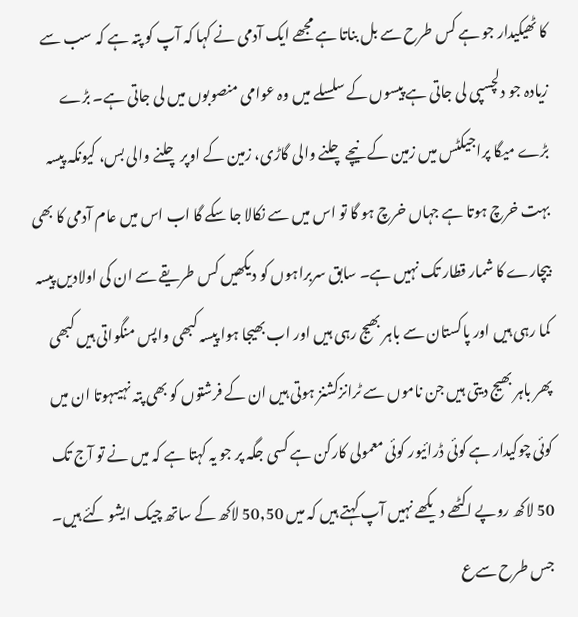کا ٹھیکیدار جو ہے کس طرح سے بل بناتا ہے مجھے ایک آدمی نے کہا کہ آپ کو پتہ ہے کہ سب سے زیادہ جو دلچسپی لی جاتی ہے پیسوں کے سلسلے میں وہ عوامی منصوبوں میں لی جاتی ہے۔ بڑے بڑے میگا پراجیکٹس میں زمین کے نیچے چلنے والی گاڑی، زمین کے اوپر چلنے والی بس، کیونکہ پیسہ بہت خرچ ہوتا ہے جہاں خرچ ہو گا تو اس میں سے نکالا جا سکے گا اب اس میں عام آدمی کا بھی بیچارے کا شمار قطار تک نہیں ہے۔ سابق سربراہوں کو دیکھیں کس طریقے سے ان کی اولادیں پیسہ کما رہی ہیں اور پاکستان سے باہر بھیج رہی ہیں اور اب بھیجا ہوا پیسہ کبھی واپس منگواتی ہیں کبھی پھر باہر بھیج دیتی ہیں جن ناموں سے ٹرانزکشنز ہوتی ہیں ان کے فرشتوں کو بھی پتہ نہیںہوتا ان میں کوئی چوکیدار ہے کوئی ڈرائیور کوئی معمولی کارکن ہے کسی جگہ پر جو یہ کہتا ہے کہ میں نے تو آج تک 50 لاکھ روپے اکٹھے دیکھے نہیں آپ کہتے ہیں کہ میں 50,50 لاکھ کے ساتھ چیک ایشو کئے ہیں۔ جس طرح سےع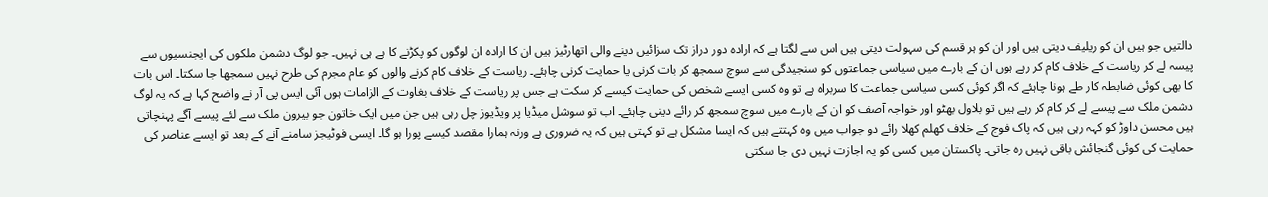دالتیں جو ہیں ان کو ریلیف دیتی ہیں اور ان کو ہر قسم کی سہولت دیتی ہیں اس سے لگتا ہے کہ ارادہ دور دراز تک سزائیں دینے والی اتھارٹیز ہیں ان کا ارادہ ان لوگوں کو پکڑنے کا ہے ہی نہیں۔ جو لوگ دشمن ملکوں کی ایجنسیوں سے پیسہ لے کر ریاست کے خلاف کام کر رہے ہوں ان کے بارے میں سیاسی جماعتوں کو سنجیدگی سے سوچ سمجھ کر بات کرنی یا حمایت کرنی چاہئے۔ ریاست کے خلاف کام کرنے والوں کو عام مجرم کی طرح نہیں سمجھا جا سکتا۔ اس بات کا بھی کوئی ضابطہ کار طے ہونا چاہئے کہ اگر کوئی کسی سیاسی جماعت کا سربراہ ہے تو وہ کسی ایسے شخص کی حمایت کیسے کر سکت ہے جس پر ریاست کے خلاف بغاوت کے الزامات ہوں آئی ایس پی آر نے واضح کہا ہے کہ یہ لوگ دشمن ملک سے پیسے لے کر کام کر رہے ہیں تو بلاول بھٹو اور خواجہ آصف کو ان کے بارے میں سوچ سمجھ کر رائے دینی چاہئے۔ اب تو سوشل میڈیا پر ویڈیوز چل رہی ہیں جن میں ایک خاتون جو بیرون ملک سے لئے پیسے آگے پہنچاتی ہیں محسن داوڑ کو کہہ رہی ہیں کہ پاک فوج کے خلاف کھلم کھلا رائے دو جواب میں وہ کہتتے ہیں کہ ایسا مشکل ہے تو کہتی ہیں کہ یہ ضروری ہے ورنہ ہمارا مقصد کیسے پورا ہو گا۔ ایسی فوٹیجز سامنے آنے کے بعد تو ایسے عناصر کی حمایت کی کوئی گنجائش باقی نہیں رہ جاتی۔ پاکستان میں کسی کو یہ اجازت نہیں دی جا سکتی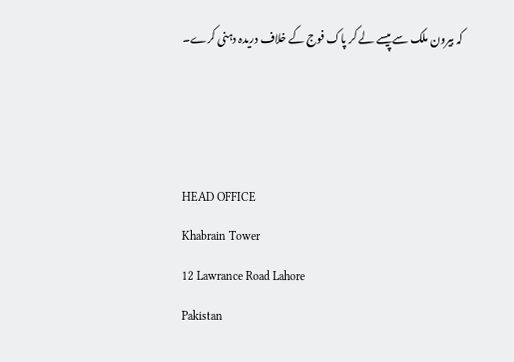کہ بیرون ملک سے پیسے لے کر پاک فوج کے خلاف دریدہ دہنی کرے۔



HEAD OFFICE
Khabrain Tower
12 Lawrance Road Lahore
Pakistan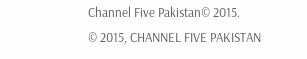Channel Five Pakistan© 2015.
© 2015, CHANNEL FIVE PAKISTAN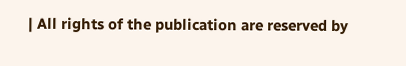| All rights of the publication are reserved by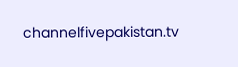channelfivepakistan.tv